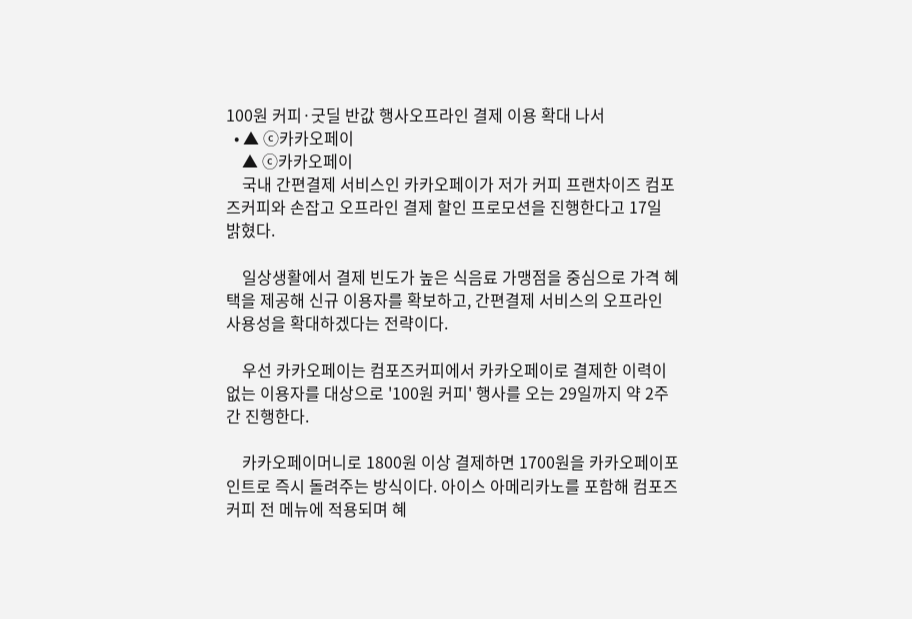100원 커피·굿딜 반값 행사오프라인 결제 이용 확대 나서
  • ▲ ⓒ카카오페이
    ▲ ⓒ카카오페이
    국내 간편결제 서비스인 카카오페이가 저가 커피 프랜차이즈 컴포즈커피와 손잡고 오프라인 결제 할인 프로모션을 진행한다고 17일 밝혔다.

    일상생활에서 결제 빈도가 높은 식음료 가맹점을 중심으로 가격 혜택을 제공해 신규 이용자를 확보하고, 간편결제 서비스의 오프라인 사용성을 확대하겠다는 전략이다.

    우선 카카오페이는 컴포즈커피에서 카카오페이로 결제한 이력이 없는 이용자를 대상으로 '100원 커피' 행사를 오는 29일까지 약 2주간 진행한다.

    카카오페이머니로 1800원 이상 결제하면 1700원을 카카오페이포인트로 즉시 돌려주는 방식이다. 아이스 아메리카노를 포함해 컴포즈커피 전 메뉴에 적용되며 혜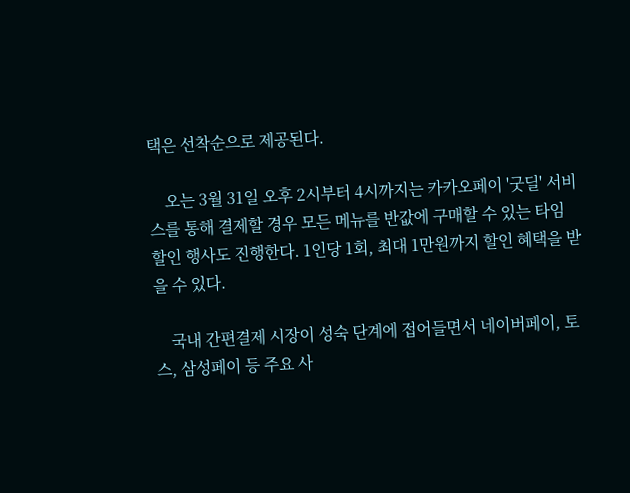택은 선착순으로 제공된다.

    오는 3월 31일 오후 2시부터 4시까지는 카카오페이 '굿딜' 서비스를 통해 결제할 경우 모든 메뉴를 반값에 구매할 수 있는 타임 할인 행사도 진행한다. 1인당 1회, 최대 1만원까지 할인 혜택을 받을 수 있다.

    국내 간편결제 시장이 성숙 단계에 접어들면서 네이버페이, 토스, 삼성페이 등 주요 사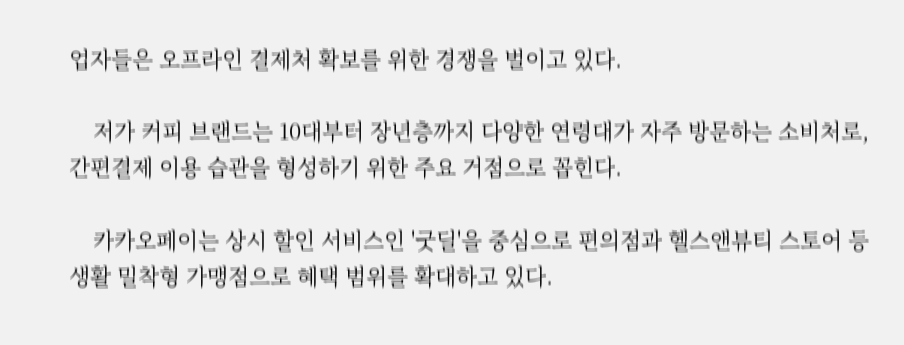업자들은 오프라인 결제처 확보를 위한 경쟁을 벌이고 있다.

    저가 커피 브랜드는 10대부터 장년층까지 다양한 연령대가 자주 방문하는 소비처로, 간편결제 이용 습관을 형성하기 위한 주요 거점으로 꼽힌다.

    카카오페이는 상시 할인 서비스인 '굿딜'을 중심으로 편의점과 헬스앤뷰티 스토어 등 생활 밀착형 가맹점으로 혜택 범위를 확대하고 있다.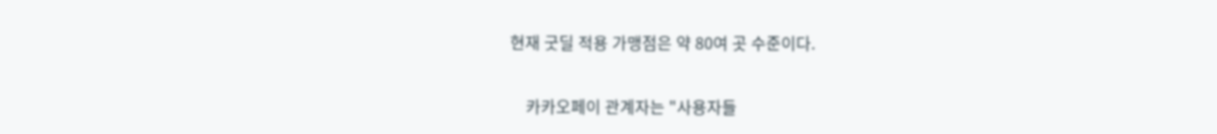현재 굿딜 적용 가맹점은 약 80여 곳 수준이다.

    카카오페이 관계자는 "사용자들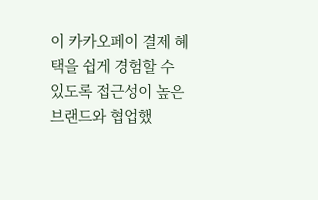이 카카오페이 결제 혜택을 쉽게 경험할 수 있도록 접근성이 높은 브랜드와 협업했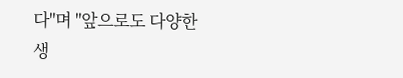다"며 "앞으로도 다양한 생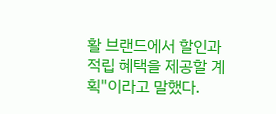활 브랜드에서 할인과 적립 혜택을 제공할 계획"이라고 말했다.